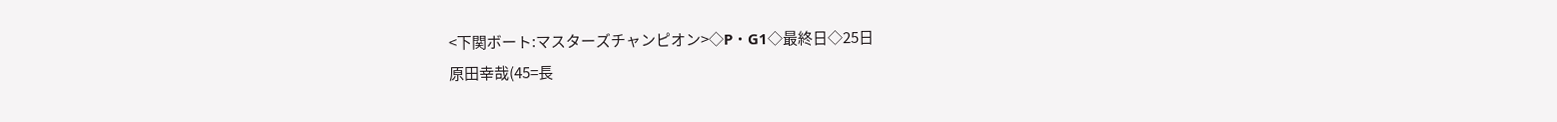<下関ボート:マスターズチャンピオン>◇P・G1◇最終日◇25日
原田幸哉(45=長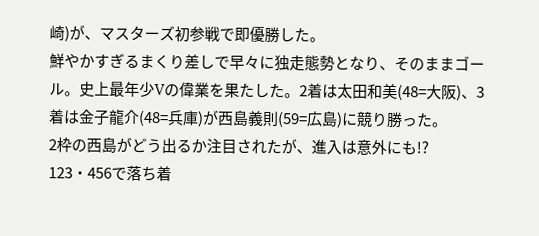崎)が、マスターズ初参戦で即優勝した。
鮮やかすぎるまくり差しで早々に独走態勢となり、そのままゴール。史上最年少Vの偉業を果たした。2着は太田和美(48=大阪)、3着は金子龍介(48=兵庫)が西島義則(59=広島)に競り勝った。
2枠の西島がどう出るか注目されたが、進入は意外にも!? 123・456で落ち着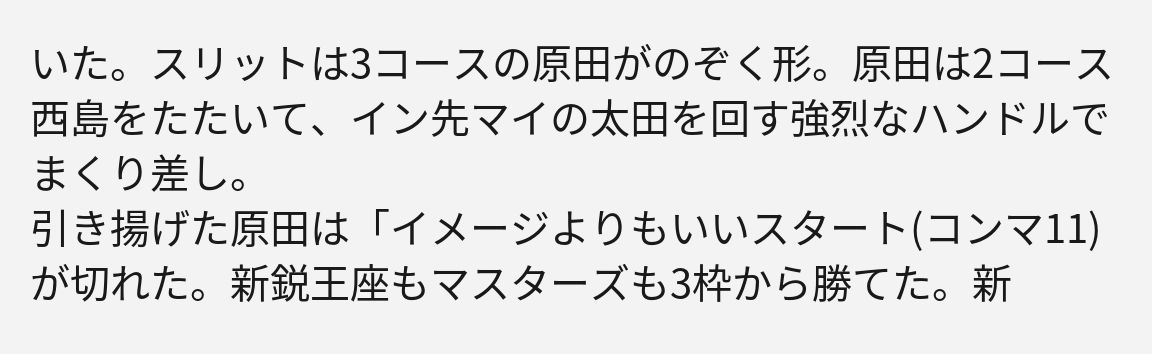いた。スリットは3コースの原田がのぞく形。原田は2コース西島をたたいて、イン先マイの太田を回す強烈なハンドルでまくり差し。
引き揚げた原田は「イメージよりもいいスタート(コンマ11)が切れた。新鋭王座もマスターズも3枠から勝てた。新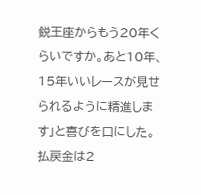鋭王座からもう20年くらいですか。あと10年、15年いいレースが見せられるように精進します」と喜びを口にした。
払戻金は2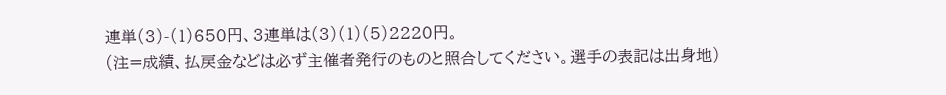連単(3)-(1)650円、3連単は(3)(1)(5)2220円。
(注=成績、払戻金などは必ず主催者発行のものと照合してください。選手の表記は出身地)